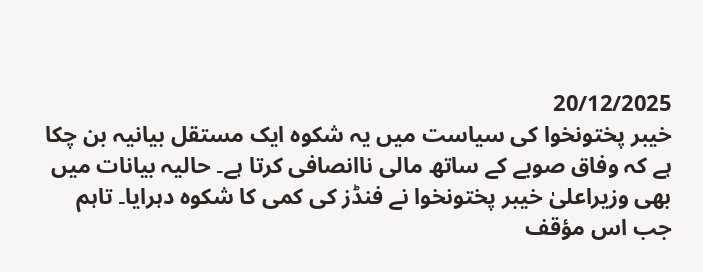20/12/2025
خیبر پختونخوا کی سیاست میں یہ شکوہ ایک مستقل بیانیہ بن چکا ہے کہ وفاق صوبے کے ساتھ مالی ناانصافی کرتا ہے۔ حالیہ بیانات میں بھی وزیراعلیٰ خیبر پختونخوا نے فنڈز کی کمی کا شکوہ دہرایا۔ تاہم جب اس مؤقف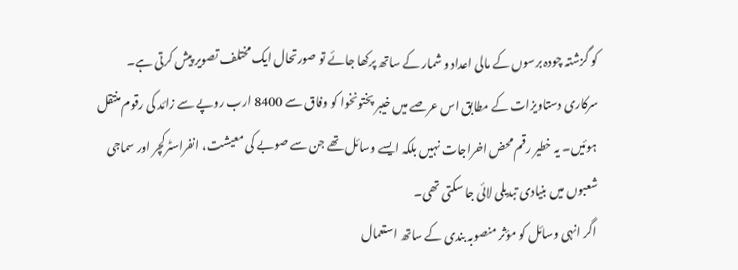کو گزشتہ چودہ برسوں کے مالی اعداد و شمار کے ساتھ پرکھا جائے تو صورتحال ایک مختلف تصویر پیش کرتی ہے۔
سرکاری دستاویزات کے مطابق اس عرصے میں خیبر پختونخوا کو وفاق سے 8400 ارب روپے سے زائد کی رقوم منتقل ہوئیں۔ یہ خطیر رقم محض اخراجات نہیں بلکہ ایسے وسائل تھے جن سے صوبے کی معیشت، انفراسٹرکچر اور سماجی شعبوں میں بنیادی تبدیلی لائی جا سکتی تھی۔
اگر انہی وسائل کو مؤثر منصوبہ بندی کے ساتھ استعمال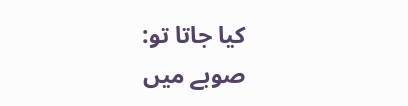کیا جاتا تو:
صوبے میں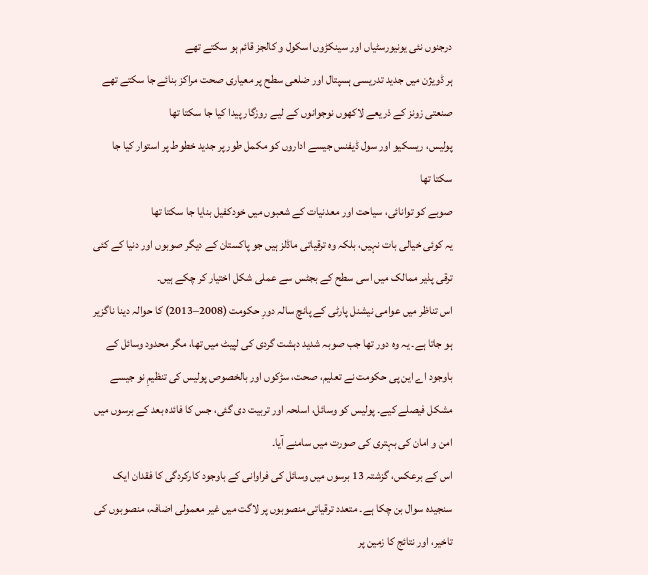درجنوں نئی یونیورسٹیاں اور سینکڑوں اسکول و کالجز قائم ہو سکتے تھے
ہر ڈویژن میں جدید تدریسی ہسپتال اور ضلعی سطح پر معیاری صحت مراکز بنائے جا سکتے تھے
صنعتی زونز کے ذریعے لاکھوں نوجوانوں کے لیے روزگار پیدا کیا جا سکتا تھا
پولیس، ریسکیو اور سول ڈیفنس جیسے اداروں کو مکمل طور پر جدید خطوط پر استوار کیا جا سکتا تھا
صوبے کو توانائی، سیاحت اور معدنیات کے شعبوں میں خودکفیل بنایا جا سکتا تھا
یہ کوئی خیالی بات نہیں، بلکہ وہ ترقیاتی ماڈلز ہیں جو پاکستان کے دیگر صوبوں اور دنیا کے کئی ترقی پذیر ممالک میں اسی سطح کے بجٹس سے عملی شکل اختیار کر چکے ہیں۔
اس تناظر میں عوامی نیشنل پارٹی کے پانچ سالہ دورِ حکومت (2008–2013) کا حوالہ دینا ناگزیر ہو جاتا ہے۔ یہ وہ دور تھا جب صوبہ شدید دہشت گردی کی لپیٹ میں تھا، مگر محدود وسائل کے باوجود اے این پی حکومت نے تعلیم، صحت، سڑکوں اور بالخصوص پولیس کی تنظیمِ نو جیسے مشکل فیصلے کیے۔ پولیس کو وسائل، اسلحہ اور تربیت دی گئی، جس کا فائدہ بعد کے برسوں میں امن و امان کی بہتری کی صورت میں سامنے آیا۔
اس کے برعکس، گزشتہ 13 برسوں میں وسائل کی فراوانی کے باوجود کارکردگی کا فقدان ایک سنجیدہ سوال بن چکا ہے۔ متعدد ترقیاتی منصوبوں پر لاگت میں غیر معمولی اضافہ، منصوبوں کی تاخیر، اور نتائج کا زمین پر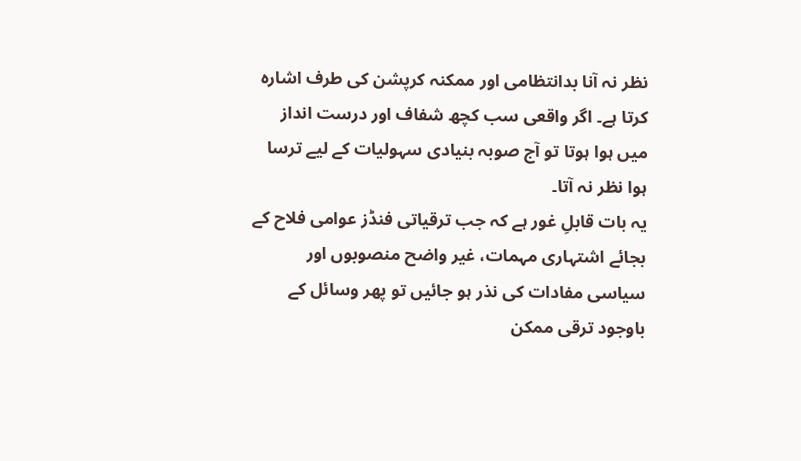نظر نہ آنا بدانتظامی اور ممکنہ کرپشن کی طرف اشارہ کرتا ہے۔ اگر واقعی سب کچھ شفاف اور درست انداز میں ہوا ہوتا تو آج صوبہ بنیادی سہولیات کے لیے ترسا ہوا نظر نہ آتا۔
یہ بات قابلِ غور ہے کہ جب ترقیاتی فنڈز عوامی فلاح کے بجائے اشتہاری مہمات، غیر واضح منصوبوں اور سیاسی مفادات کی نذر ہو جائیں تو پھر وسائل کے باوجود ترقی ممکن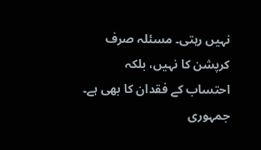نہیں رہتی۔ مسئلہ صرف کرپشن کا نہیں، بلکہ احتساب کے فقدان کا بھی ہے۔
جمہوری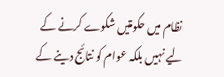نظام میں حکومتیں شکوے کرنے کے لیے نہیں بلکہ عوام کو نتائج دینے کے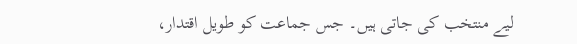لیے منتخب کی جاتی ہیں۔ جس جماعت کو طویل اقتدار،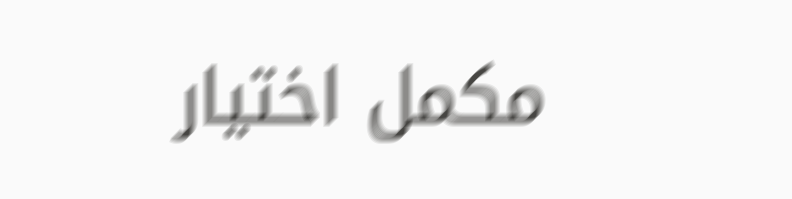مکمل اختیار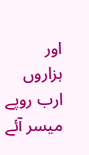اور ہزاروں ارب روپے میسر آئے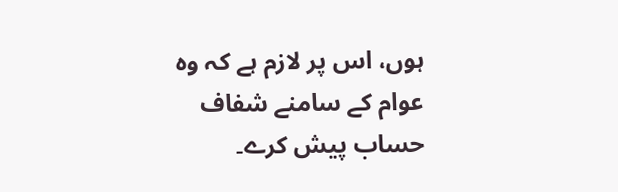ہوں، اس پر لازم ہے کہ وہ عوام کے سامنے شفاف حساب پیش کرے۔